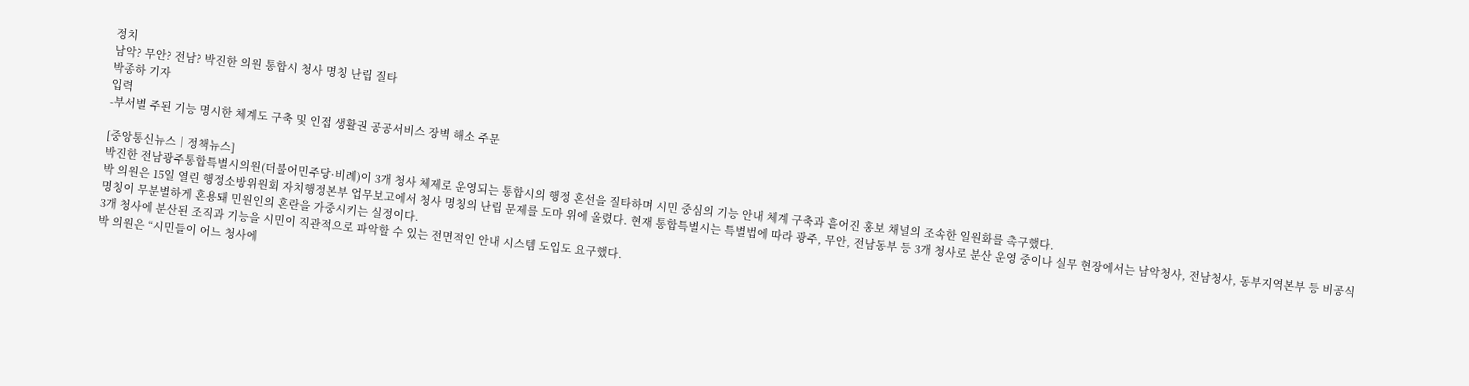정치
남악? 무안? 전남? 박진한 의원 통합시 청사 명칭 난립 질타
박종하 기자
입력
-부서별 주된 기능 명시한 체계도 구축 및 인접 생활권 공공서비스 장벽 해소 주문

[중앙통신뉴스│정책뉴스]
박진한 전남광주통합특별시의원(더불어민주당·비례)이 3개 청사 체제로 운영되는 통합시의 행정 혼선을 질타하며 시민 중심의 기능 안내 체계 구축과 흩어진 홍보 채널의 조속한 일원화를 촉구했다.
박 의원은 15일 열린 행정소방위원회 자치행정본부 업무보고에서 청사 명칭의 난립 문제를 도마 위에 올렸다. 현재 통합특별시는 특별법에 따라 광주, 무안, 전남동부 등 3개 청사로 분산 운영 중이나 실무 현장에서는 남악청사, 전남청사, 동부지역본부 등 비공식 명칭이 무분별하게 혼용돼 민원인의 혼란을 가중시키는 실정이다.
3개 청사에 분산된 조직과 기능을 시민이 직관적으로 파악할 수 있는 전면적인 안내 시스템 도입도 요구했다.
박 의원은 “시민들이 어느 청사에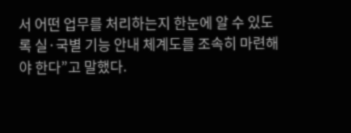서 어떤 업무를 처리하는지 한눈에 알 수 있도록 실·국별 기능 안내 체계도를 조속히 마련해야 한다”고 말했다.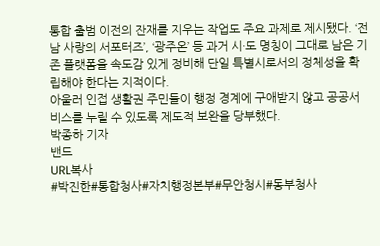통합 출범 이전의 잔재를 지우는 작업도 주요 과제로 제시됐다. ‘전남 사랑의 서포터즈’, ‘광주온’ 등 과거 시·도 명칭이 그대로 남은 기존 플랫폼을 속도감 있게 정비해 단일 특별시로서의 정체성을 확립해야 한다는 지적이다.
아울러 인접 생활권 주민들이 행정 경계에 구애받지 않고 공공서비스를 누릴 수 있도록 제도적 보완을 당부했다.
박종하 기자
밴드
URL복사
#박진한#통합청사#자치행정본부#무안청시#동부청사